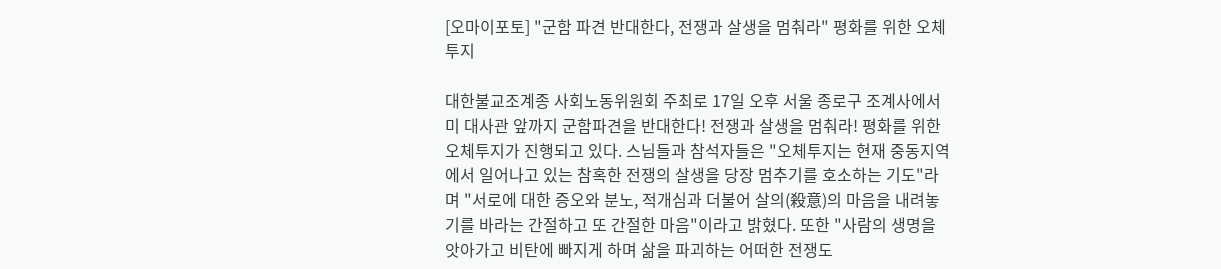[오마이포토] "군함 파견 반대한다, 전쟁과 살생을 멈춰라" 평화를 위한 오체투지

대한불교조계종 사회노동위원회 주최로 17일 오후 서울 종로구 조계사에서 미 대사관 앞까지 군함파견을 반대한다! 전쟁과 살생을 멈춰라! 평화를 위한 오체투지가 진행되고 있다. 스님들과 참석자들은 "오체투지는 현재 중동지역에서 일어나고 있는 참혹한 전쟁의 살생을 당장 멈추기를 호소하는 기도"라며 "서로에 대한 증오와 분노, 적개심과 더불어 살의(殺意)의 마음을 내려놓기를 바라는 간절하고 또 간절한 마음"이라고 밝혔다. 또한 "사람의 생명을 앗아가고 비탄에 빠지게 하며 삶을 파괴하는 어떠한 전쟁도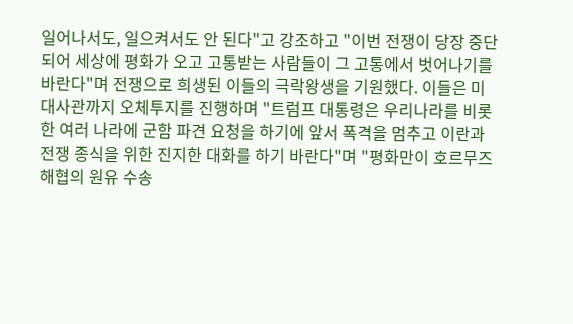일어나서도, 일으켜서도 안 된다"고 강조하고 "이번 전쟁이 당장 중단되어 세상에 평화가 오고 고통받는 사람들이 그 고통에서 벗어나기를 바란다"며 전쟁으로 희생된 이들의 극락왕생을 기원했다. 이들은 미대사관까지 오체투지를 진행하며 "트럼프 대통령은 우리나라를 비롯한 여러 나라에 군함 파견 요청을 하기에 앞서 폭격을 멈추고 이란과 전쟁 종식을 위한 진지한 대화를 하기 바란다"며 "평화만이 호르무즈 해협의 원유 수송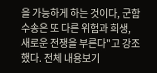을 가능하게 하는 것이다, 군함 수송은 또 다른 위험과 희생, 새로운 전쟁을 부른다"고 강조했다. 전체 내용보기